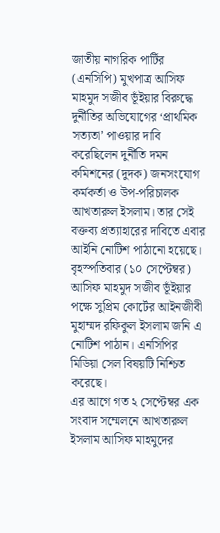জাতীয় নাগরিক পার্টির (এনসিপি) মুখপাত্র আসিফ মাহমুদ সজীব ভূঁইয়ার বিরুদ্ধে দুর্নীতির অভিযোগের ‘প্রাথমিক সত্যতা’ পাওয়ার দাবি করেছিলেন দুর্নীতি দমন কমিশনের (দুদক) জনসংযোগ কর্মকর্তা ও উপ-পরিচালক আখতারুল ইসলাম। তার সেই বক্তব্য প্রত্যাহারের দাবিতে এবার আইনি নোটিশ পাঠানো হয়েছে।
বৃহস্পতিবার (১০ সেপ্টেম্বর) আসিফ মাহমুদ সজীব ভূঁইয়ার পক্ষে সুপ্রিম কোর্টের আইনজীবী মুহাম্মদ রফিকুল ইসলাম জনি এ নোটিশ পাঠান। এনসিপির মিডিয়া সেল বিষয়টি নিশ্চিত করেছে।
এর আগে গত ২ সেপ্টেম্বর এক সংবাদ সম্মেলনে আখতারুল ইসলাম আসিফ মাহমুদের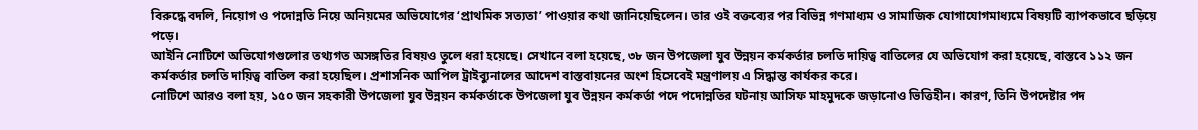বিরুদ্ধে বদলি, নিয়োগ ও পদোন্নতি নিয়ে অনিয়মের অভিযোগের ‘প্রাথমিক সত্যতা’ পাওয়ার কথা জানিয়েছিলেন। তার ওই বক্তব্যের পর বিভিন্ন গণমাধ্যম ও সামাজিক যোগাযোগমাধ্যমে বিষয়টি ব্যাপকভাবে ছড়িয়ে পড়ে।
আইনি নোটিশে অভিযোগগুলোর তথ্যগত অসঙ্গতির বিষয়ও তুলে ধরা হয়েছে। সেখানে বলা হয়েছে, ৩৮ জন উপজেলা যুব উন্নয়ন কর্মকর্তার চলতি দায়িত্ব বাতিলের যে অভিযোগ করা হয়েছে, বাস্তবে ১১২ জন কর্মকর্তার চলতি দায়িত্ব বাতিল করা হয়েছিল। প্রশাসনিক আপিল ট্রাইব্যুনালের আদেশ বাস্তবায়নের অংশ হিসেবেই মন্ত্রণালয় এ সিদ্ধান্ত কার্যকর করে।
নোটিশে আরও বলা হয়, ১৫০ জন সহকারী উপজেলা যুব উন্নয়ন কর্মকর্তাকে উপজেলা যুব উন্নয়ন কর্মকর্তা পদে পদোন্নতির ঘটনায় আসিফ মাহমুদকে জড়ানোও ভিত্তিহীন। কারণ, তিনি উপদেষ্টার পদ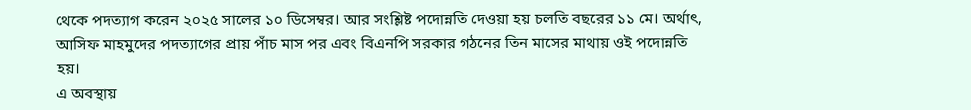থেকে পদত্যাগ করেন ২০২৫ সালের ১০ ডিসেম্বর। আর সংশ্লিষ্ট পদোন্নতি দেওয়া হয় চলতি বছরের ১১ মে। অর্থাৎ, আসিফ মাহমুদের পদত্যাগের প্রায় পাঁচ মাস পর এবং বিএনপি সরকার গঠনের তিন মাসের মাথায় ওই পদোন্নতি হয়।
এ অবস্থায়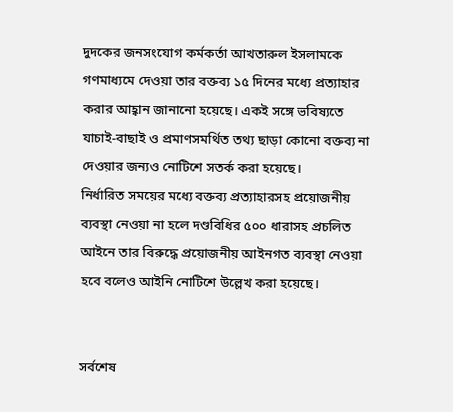দুদকের জনসংযোগ কর্মকর্তা আখতারুল ইসলামকে গণমাধ্যমে দেওয়া তার বক্তব্য ১৫ দিনের মধ্যে প্রত্যাহার করার আহ্বান জানানো হয়েছে। একই সঙ্গে ভবিষ্যতে যাচাই-বাছাই ও প্রমাণসমর্থিত তথ্য ছাড়া কোনো বক্তব্য না দেওয়ার জন্যও নোটিশে সতর্ক করা হয়েছে।
নির্ধারিত সময়ের মধ্যে বক্তব্য প্রত্যাহারসহ প্রয়োজনীয় ব্যবস্থা নেওয়া না হলে দণ্ডবিধির ৫০০ ধারাসহ প্রচলিত আইনে তার বিরুদ্ধে প্রয়োজনীয় আইনগত ব্যবস্থা নেওয়া হবে বলেও আইনি নোটিশে উল্লেখ করা হয়েছে।


সর্বশেষ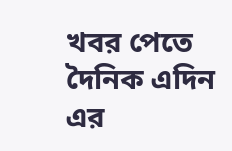খবর পেতে দৈনিক এদিন এর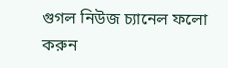গুগল নিউজ চ্যানেল ফলো করুন